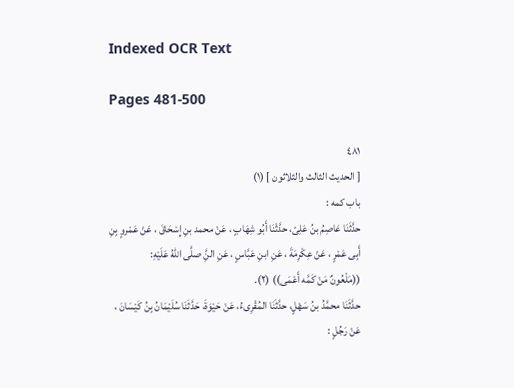Indexed OCR Text

Pages 481-500

٤٨١
[ الحديث الثالث والثلاثون ] (١)
باب كمه :
حدَّثَنَا عَاصِمُ بنُ عَلِىّ، حدَّثْنَا أَبُو شِهَابٍ ، عَنْ محمد بنِ إِسْحَاقَ ، عَنْ عَمْروٍ بِنِ
أَبِى عَمْرٍ ، عَنْ عِكْرِمَةَ ، عَنِ ابنِ عَبَّاسٍ ، عَنِ النَِّ صلَّى اللهُ عَلَيْهِ:
((مَلْعُونٌ مَنْ كَمَّه أَعْمَى)) (٢).
حدَّثَنَا محمَّدُ بنُ سَهْلٍ، حدَّثَنَا المُقْرِىءُ، عَنْ حَيْوَةَ، حَدَّثَنَا سُلَيْمَانُ بِنُ كَيْسَانَ ،
عَنْ رَجُلٍ :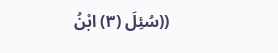((سُئِلَ (٣) ابْنُ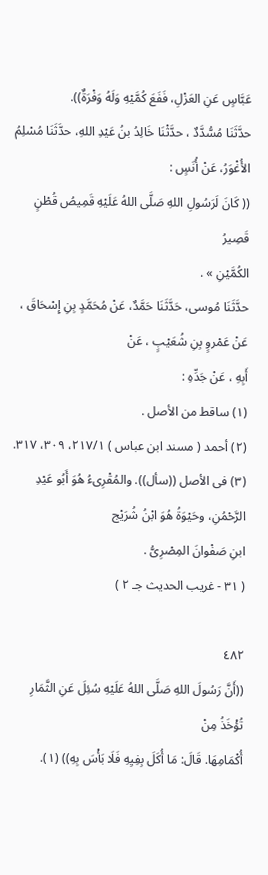عَبَّاسٍ عَنِ العَزْلِ، فَفَعَ كُمَّيْهِ وَلَهُ وَفْرَةٌ)).
حدَّثَنَا مُسُّدَّدٌ ، حدَّثْنَا خَالِدُ بنُ عَيْدِ اللهِ، حدَّثَنَا مُسْلِمُ الأُغْوَرُ، عَنْ أُنَسٍ :
(( كَانَ لَرَسُولِ اللهِ صَلَّى اللهُ عَلَيْهِ قَمِيصُ قُطْنٍ قَصِيرُ
الكُمَّيْنِ » .
حدَّثَنَا مُوسى، حَدَّثَنَا حَمَّدٌ، عَنْ مُحَمَّدٍ بِنِ إِسْحَاقَ ، عَنْ عَمْروٍ بِنِ شُعَيْبٍ ، عَنْ
أَبِهِ ، عَنْ جَدِّهِ :
(١) ساقط من الأصل .
(٢) أحمد ( مسند ابن عباس ) ٢١٧/١، ٣٠٩، ٣١٧.
(٣) فى الأصل ((سأل)). والمُقْرِىءُ هُوَ أَبُو عَيْدِ الرَّحْمُنِ، وحَيْوَةُ هُوَ ابْنُ شُرَيْج
ابنِ صَفْوانَ المِصْرِىُّ .
( ٣١ - غريب الحديث جـ ٢ )

٤٨٢
((أَنَّ رَسُولَ اللهِ صَلَّى اللهُ عَلَيْهِ سُئِلَ عَنِ الثَّمَارِ تُؤْخَذُ مِنْ
أُكْمَامِهَا. قَالَ: مَا أُكَلَ بِفِيِهِ فَلَا بَأْسَ بِهِ)) (١).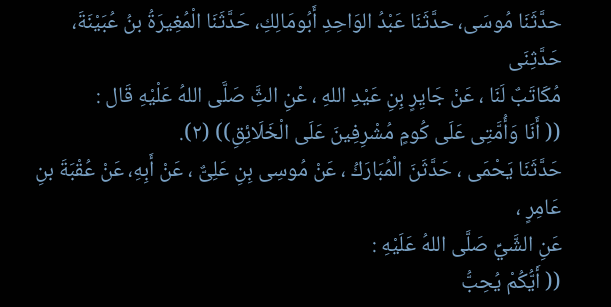حدَّثَنَا مُوسَى، حدَّثَنَا عَبْدُ الوَاحِدِ أَبُومَالِكِ، حَدَّثَنَا الْمُغِيرَةُ بنُ عُبَيْنَةَ، حَدَّثِنَى
مُكَاتَبٌ لَنَا ، عَنْ جَايِرٍ بِنِ عَيْدِ اللهِ ، عْنِ الثَِّ صَلَّى اللهُ عَلْيْهِ قَال :
(( أَنَا وَأُمَّتِى عَلَى كُومٍ مُشْرِفِينَ عَلَى الْخَلَائِقِ)) (٢).
حَدَّثَنَا يَحْمَى ، حَدَّثَنَ الْمُبَارَكُ ، عَنْ مُوسِى بِنِ عَلِىٌّ ، عَنْ أَبِهِ، عَنْ عُقْبَةَ بنِ عَامِرٍ ،
عَنِ الشَّيِّ صَلَّى اللهُ عَلَيْهِ :
(( أَيُّكُمْ يُحِبُّ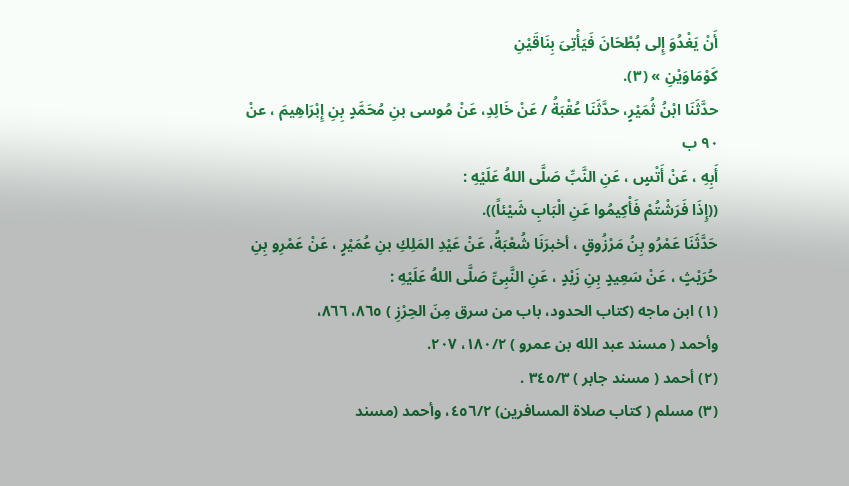أَنْ يَغْدُوَ إِلى بُطْحَانَ فَيَأْتِىَ بِنَاقَيْنِ
كَوْمَاوَيْنِ » (٣).
حدَّثَنَا ابْنُ ثُمَيْرٍ، حدَّثَنَا عُقْبَةُ / عَنْ خَالِدِ، عَنْ مُوسى بنِ مُحَمَّدٍ بِنِ إِبْرَاهِيمَ ، عنْ
٩٠ ب
أَبِهِ ، عَنْ أَتْسٍ ، عَنِ النَّبِّ صَلَّى اللهُ عَلَيْهِ :
((إِذَا فَرَشْتُمْ فَأْكِيمُوا عَنِ الْبَابِ شَيْئاً)).
حَدَّثَنَا عَمْرُو بِنُ مَرْزُوقٍ ، أخبرَنَا شُعْبَةُ، عَنْ عَيْدِ المَلِكِ بنِ عُمَيْرٍ ، عَنْ عَمْرِو بِنِ
حُرَيْثٍ ، عَنْ سَعِيدٍ بِنِ زَيْدٍ ، عَنِ النَّبِىِّ صَلَّى اللهُ عَلَيْهِ :
(١) ابن ماجه (كتاب الحدود، باب من سرق مِنَ الحِرْزِ ) ٨٦٥، ٨٦٦،
وأحمد ( مسند عبد الله بن عمرو ) ١٨٠/٢، ٢٠٧.
(٢) أحمد ( مسند جابر ) ٣٤٥/٣ .
(٣) مسلم ( كتاب صلاة المسافرين) ٤٥٦/٢، وأحمد (مسند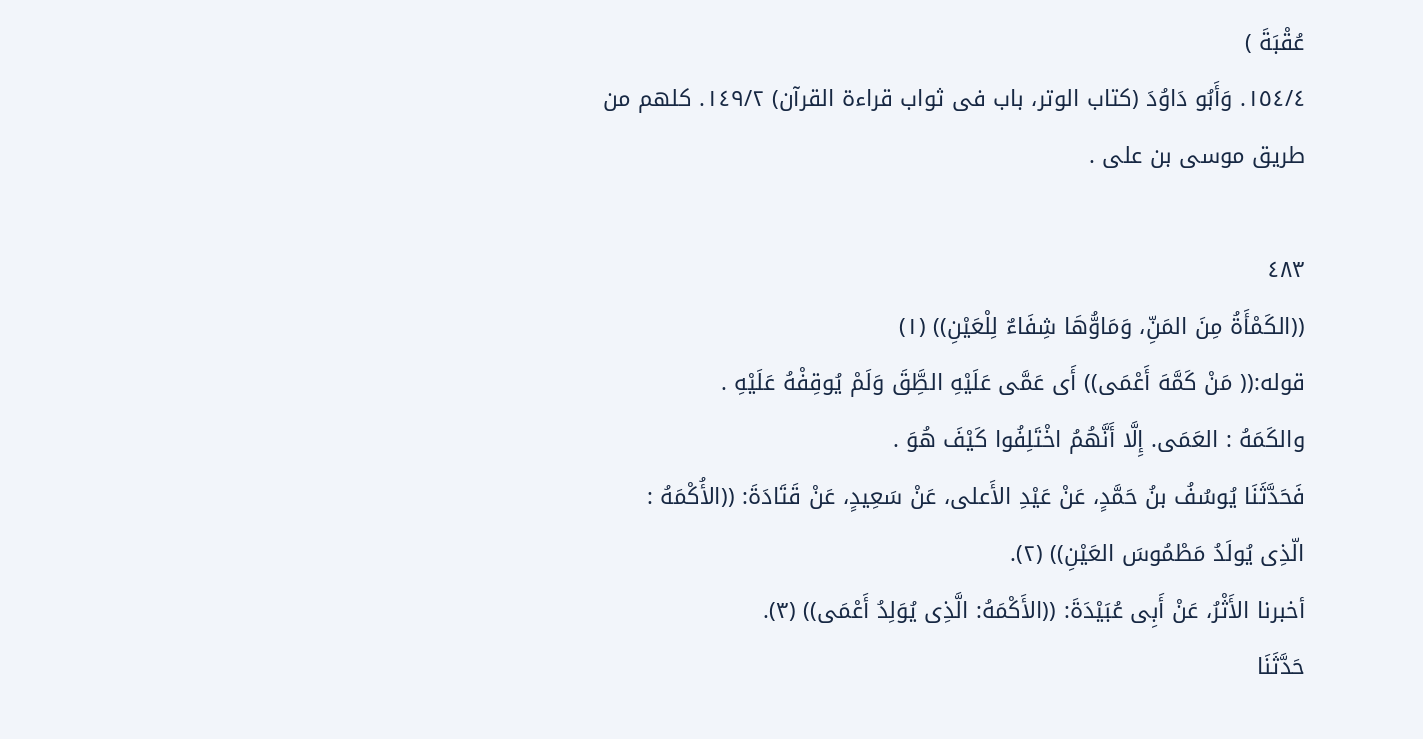عُقْبَةَ )
١٥٤/٤. وَأَبُو دَاوُدَ (كتاب الوتر، باب فى ثواب قراءة القرآن) ١٤٩/٢. كلهم من
طريق موسى بن على .

٤٨٣
((الكَمْأَةُ مِنَ المَنِّ، وَمَاوُّهَا شِفَاءٌ لِلْعَيْنِ)) (١)
قوله:(( مَنْ كَمَّهَ أَعْمَى)) أَى عَمَّى عَلَيْهِ الطَِّقَ وَلَمْ يُوقِفْهُ عَلَيْهِ .
والكَمَهُ : العَمَى. إِلَّا أَنَّهُمُ اخْتَلِفُوا كَيْفَ هُوَ .
فَحَدَّثَنَا يُوسُفُ بنُ حَمَّدٍ، عَنْ عَيْدِ الأَعلى، عَنْ سَعِيدٍ، عَنْ قَتَادَةَ: ((الأُكْمَهُ :
الّذِى يُولَدُ مَطْمُوسَ العَيْنِ)) (٢).
أخبرنا الأَثْرُ، عَنْ أَبِى عُبَيْدَةَ: ((الأَكْمَهُ: الَّذِى يُوَلِدُ أَعْمَى)) (٣).
حَدَّثَنَا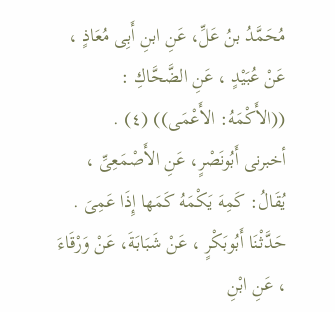مُحَمَّدُ بنُ عَلِّ، عَنِ ابنِ أَبِى مُعَاذٍ ، عَنْ عُبَيْدٍ ، عَنِ الضَّحَّاكِ :
((الأَكْمَهُ: الأَعْمَى)) (٤) .
أخبرنى أَبُونَصْرٍ، عَنِ الأَصْمَعِىِّ ، يُقَالُ: كَمِهَ يَكْمَهُ كَمَها إِذَا عَمِىَ .
حَدَّثْنَا أَبُوبَكْرٍ ، عَنْ شَبَابَةَ، عَنْ وَرْقَاءَ ، عَنِ ابْنِ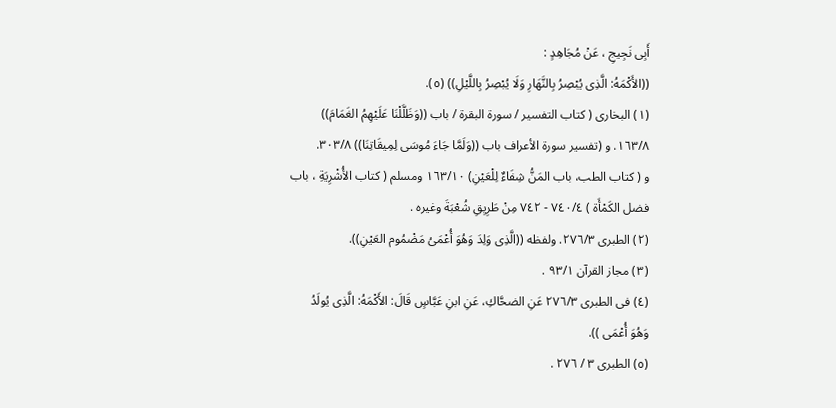أَبِى نَجِيجِ ، عَنْ مُجَاهِدٍ :
((الأَكْمَهُ: الَّذِى يُبْصِرُ بِالنَّهَارِ وَلَا يُبْصِرُ بِاللَّيْلِ)) (٥).
(١) البخارى ( كتاب التفسير / سورة البقرة / باب ((وَظَلَّلْنَا عَلَيْهِمُ الغَمَامَ))
١٦٣/٨. و (تفسير سورة الأعراف باب ((وَلَمَّا جَاءَ مُوسَى لِمِيقَاتِنَا)) ٣٠٣/٨.
و ( كتاب الطب، باب المَنُّ شِفَاءٌ لِلْعَيْنِ) ١٦٣/١٠ ومسلم ( كتاب الأُشْرِيَةِ ، باب
فضل الكَمْأَة ) ٧٤٠/٤ - ٧٤٢ مِنْ طَرِيِقِ شُعْبَةَ وغيره .
(٢) الطبرى ٢٧٦/٣. ولفظه ((الَّذِى وَلِدَ وَهُوَ أُعْمَىُ مَضْمُوم العَيْنِ)).
(٣) مجاز القرآن ٩٣/١ .
(٤) فى الطبرى ٢٧٦/٣ عَنِ الضحَّاكِ، عَنِ ابنِ عَبَّاسٍ قَالَ: الأَكْمَهُ: الَّذِى يُولَدُ
وَهُوَ أُعْمَى )).
(٥) الطبرى ٣ / ٢٧٦ .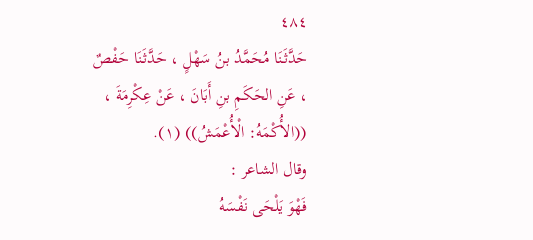٤٨٤
حَدَّثَنَا مُحَمَّدُ بنُ سَهْلٍ ، حَدَّثَنَا حَفْصٌ ، عَنِ الحَكَمِ بنِ أَبَانَ ، عَنْ عِكْرِمَةَ ،
((الأُكْمَهُ: الْأُعْمَشُ)) (١).
وقال الشاعر :
فَهْوَ يَلْحَى نَفْسَهُ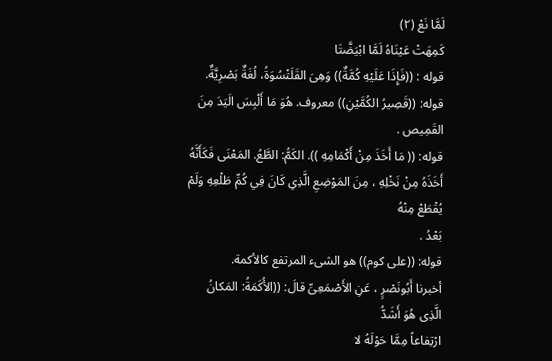لَمَّا نَعْ (٢)
كَمِهَتْ عَيْنَاهُ لَمَّا ابْيَضَّتَا
قوله : ((فَإِذَا عَلَيْهِ كُمَّةٌ)) وَهِىَ القَلَتْسُوَةُ، لُغَةٌ بَصْرِيَّةٌ.
قوله: ((قَصِيرُ الكُمَّيْنِ)) معروف. هُوَ مَا أَلْبِسَ الَيَدَ مِنَ
القَمِيص .
قوله: (( مَا أَخَذَ مِنْ أَكْمَامِهِ )). الكَمُّ: الطَّعُ. المَعْنَى فَكَأَنَّهُ
أَخَذَهُ مِنْ نَخْلِهِ ، مِنَ المَوْضِعِ الَّذِىِ كَانَ فِي كُمِّ طَلْعِهِ وَلَمْ يُقْطَعْ مِنْهُ
بَعْدُ .
قوله: ((على كوم)) هو الشىء المرتفع كالأكمة.
أخبرنا أَبُونَصْرٍ ، عَنِ الأَصْمَعِىِّ قالَ: ((الأُكَمَةُ: المَكانُ الَّذِى هُوَ أَشَدُّ
ارْتِفاعاً مِمَّا حَوْلَهُ لا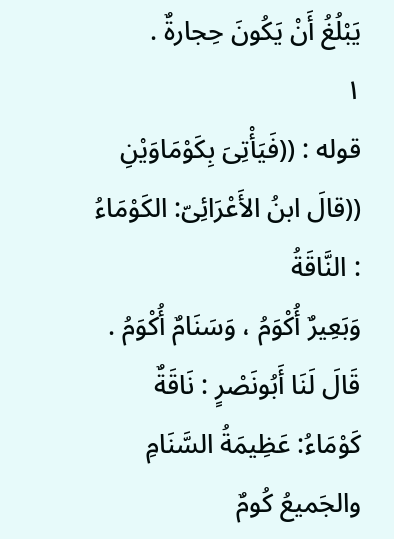يَبْلُغُ أَنْ يَكُونَ حِجارةٌ .
١
قوله : ((فَيَأْتِىَ بِكَوْمَاوَيْنِ ((قالَ ابنُ الأَعْرَائِىّ: الكَوْمَاءُ : النَّاقَةُ
وَبَعِيرٌ أُكْوَمُ ، وَسَنَامٌ أُكْوَمُ .
قَالَ لَنَا أَبُونَصْرٍ : نَاقَةٌ كَوْمَاءُ: عَظِيمَةُ السَّنَامِ والجَميعُ كُومٌ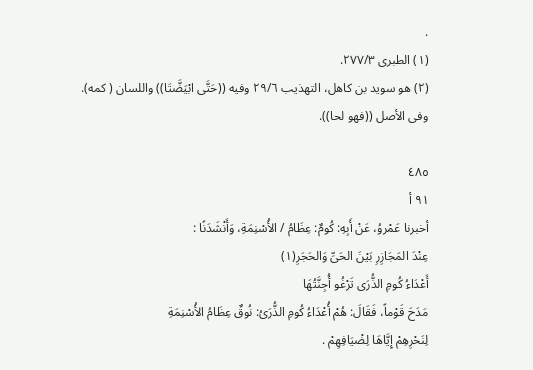.
(١) الطبرى ٢٧٧/٣.
(٢) هو سويد بن كاهل، التهذيب ٢٩/٦ وفيه ((حَتَّى ابْيَضَّتَا)) واللسان ( كمه).
وفى الأصل ((فهو لحا)).

٤٨٥
٩١ أ
أخبرنا عَمْروُ، عَنْ أَبِهِ: كُومٌ: عِظَامُ / الأُسْنِمَةِ، وَأَنْشَدَنًا :
عِنْدَ المَجَازِرِ بَيْنَ الحَىِّ وَالحَجَرِ(١)
أَعْدَاءُ كُومِ الذُّرَى تَرْغُو أُجِنَّتُهَا
مَدَحَ قَوْماً، فَقَالَ: هُمْ أُعْدَاءُ كُومِ الذُّرَىُ: نُوقٌ عِظَامُ الأُسْنِمَةِ
لِنَحْرِهِمْ إِيَّاهَا لِضْيَافِهِمْ .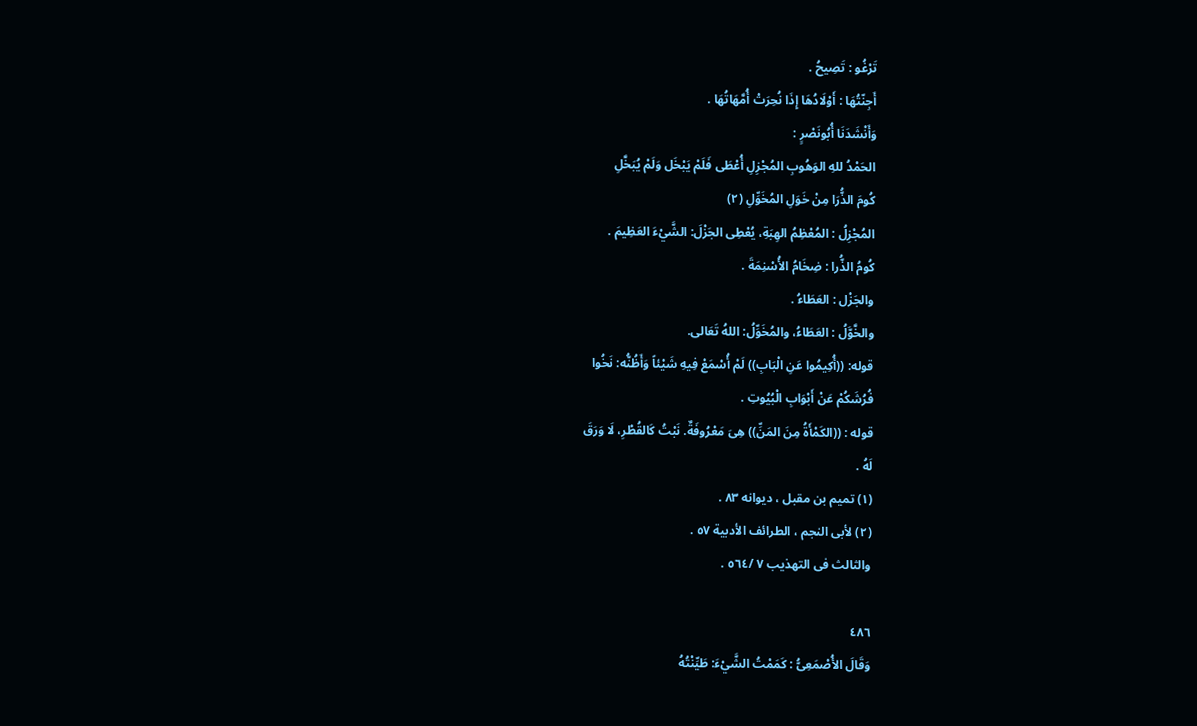تَرْغُو : تَصِيحُ .
أَجِنّتُهَا : أَوْلَادُهَا إِذَا نُحِرَتْ أُمَّهَاتُهَا .
وَأَنْشَدَنَا أُبُونَصْرٍ :
الحَمْدُ للهِ الوَهُوبِ المُجْزِلِ أُعْطَى فَلَمْ يَبْخَل وَلَمْ يُبَخَّلِ
كُومَ الذُّرَا مِنْ خَوَلِ المُخَوِّلِ (٢)
المُجْزِلُ : المُعْظِمُ الهِبَةِ، يُعْطِى الجَزْلَ: الشَّيْءَ العَظِيمَ .
كُومُ الذُّرا : ضِخَامُ الأُسْنِمَةَ .
والجَزْل : العَطَاءُ .
والخَّوَّلُ : العَطَاءُ، والمُخَوِّلُ: اللهُ تَعَالى.
قوله: ((أُكِيمُوا عَنِ الْبَابِ)) لَمْ أُسْمَعْ فِيهِ شَيْئاً وَأَظُنُّه: نَخُوا
فُرُشَكُمْ عَنْ أَبْوَابِ الْبُيُوتِ .
قوله : ((الكَمْأَةُ مِنَ المَنِّ)) هِىَ مَعْرُوفَةٌ. نَبْتُ كَالقُطْرِ، لَا وَرَقَ
لَهُ .
(١) تميم بن مقبل ، ديوانه ٨٣ .
(٢) لأبى النجم ، الطرائف الأدبية ٥٧ .
والثالث فى التهذيب ٧ /٥٦٤ .

٤٨٦
وَقَالَ الأُصْمَعِىُّ : كَمَمْتُ الشَّيْءَ: طَيِّنْتُهُ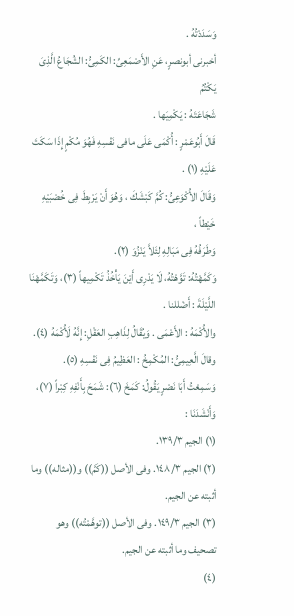وَسَدَدْتُهُ .
أخبرنى أبونصرٍ، عَنِ الأَصْمَعِىِّ: الكَمِىُّ: الشُجَاعُ الَّذِىَ يَكْتُمُ
شَجَاعَتَهُ : يَكْمِيَها .
قَالَ أَبُوعَمْرٍ : أُكْمَى عَلَى مافى نَفْسِهِ فَهُوَ مُكْمٍ إِذَا سَكَتَ
عَلَيْهِ (١) .
وَقَالَ الأُكْوَعِىُّ: كُمَّ كَبْشَكَ ، وَهُوَ أَنْ يَرْبِطَ فِى خُصْبَيْهِ خَيْطاً ،
وَطَرَفُهُ فِى مَبَالِهِ لِئَلاَّ يَنْزُوَ (٢).
وَكَمَّهْتُهُ: تَوَّهْتُهُ، لَا يَدْرِى أَيْنَ يَأْخُذُ تَكْمِيهاً (٣)، وَتَكَمَّهْنَا
اللَّيْلَةَ : أَضْللنا .
والأُكْمَهُ : الأَعْمَى . وَيُقَالُ لِذَاهِبِ العَقْلِ: إِنَّهُ لَأُكْمَهُ (٤).
وقالَ الَّعِيمِىُّ: المُكْمِخُ : العَظِيمُ فِى نَفْسِهِ (٥).
وَسَمِعْتُ أَبَا نَصْرٍ يَقُولُ: كَمَخَ (٦): شَمَحَ بِأَنْفِهِ كِبْراً (٧)، وَأَنْشَدَنَا :
(١) الجيم ١٣٩/٣.
(٢) الجيم ١٤٨/٣. وفى الأصل ((كَمَّ)) و((مثاله)) وما أثبته عن الجيم.
(٣) الجيم ١٤٩/٣. وفى الأصل ((توهَّمْتُه)) وهو تصحيف وما أثبته عن الجيم.
(٤)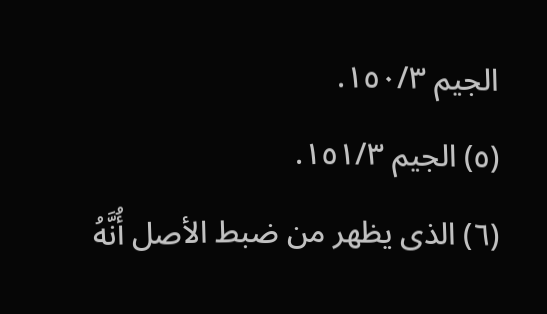الجيم ١٥٠/٣.
(٥) الجيم ١٥١/٣.
(٦) الذى يظهر من ضبط الأصل أُنَّهُ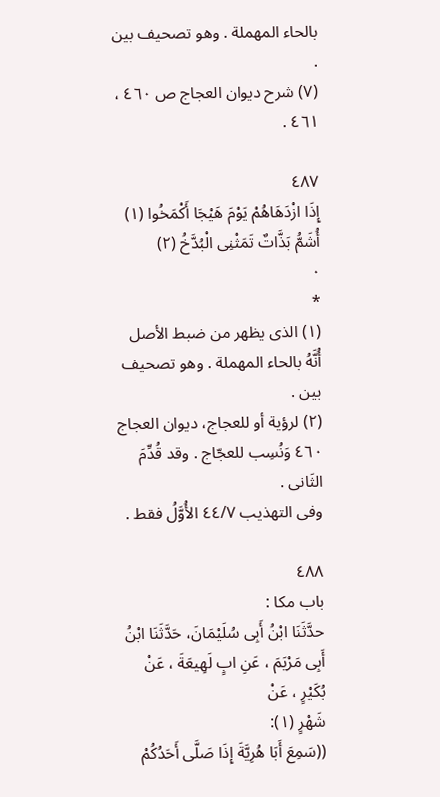بالحاء المهملة . وهو تصحيف بين .
(٧) شرح ديوان العجاج ص ٤٦٠ ، ٤٦١ .

٤٨٧
إِذَا ازْدَهَاهُمْ يَوْمَ هَيْجَا أَكْمَخُوا (١)
أُشَمُّ بَذَّاتٌ تَمَثْنِى الْبُدَّخُ (٢)
٠
*
(١) الذى يظهر من ضبط الأصل أُنَّهُ بالحاء المهملة . وهو تصحيف بين .
(٢) لرؤية أو للعجاج، ديوان العجاج ٤٦٠ وَنُسِب للعجّاج . وقد قُدِّمَ الثَانى .
وفى التهذيب ٤٤/٧ الأُوَّلُ فقط .

٤٨٨
باب مكا :
حدَّثَنَا ابْنُ أَبِى سُلَيْمَانَ، حَدَّثَنَا ابْنُ أَبِى مَرْيَمَ ، عَنِ ابٍ لَهِيعَةَ ، عَنْ بُكَيْرٍ ، عَنْ
شَهْرٍ (١):
((سَمِعَ أَبَا هُرِيَّةَ إِذَا صَلَّى أَحَدُكُمْ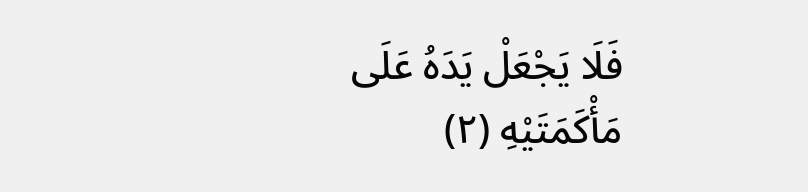فَلَا يَجْعَلْ يَدَهُ عَلَى
مَأْكَمَتَيْهِ (٢)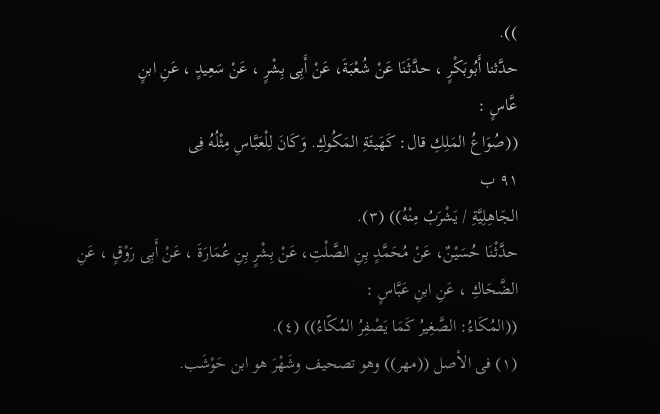)).
حدَّثنا أَبُوبَكْرٍ ، حدَّثَنَا عَنْ شُعْبَةَ، عَنْ أَبِى بِشْرٍ ، عَنْ سَعِيدٍ ، عَنِ ابنٍ
عَّاسٍ :
((صُوَاعُ المَلِكِ قال: كَهَيئَةِ المَكُوكِ. وَكَانَ لِلْعَبَّاسِ مِثْلُهُ فِى
٩١ ب
الجَاهِلِيَّةِ / يَشْرَبُ مِنْهُ)) (٣).
حدَّثْنَا حُسَيْنٌ، عَنْ مُحَمَّدٍ بِنِ الصَّلْتِ، عَنْ بِشْرٍ بِنِ عُمَارَةَ ، عَنْ أَبِى رَوْقٍ ، عَنِ
الضَّحَاكِ ، عَنِ ابنِ عَبَّاسٍ :
((المُكَاءُ: الصَّغِيرُ كَمَا يَصْفِرُ المُكّاءُ)) (٤).
(١) فى الأصل ((مهر)) وهو تصحيف وشَهْرَ هو ابن حَوْشَب.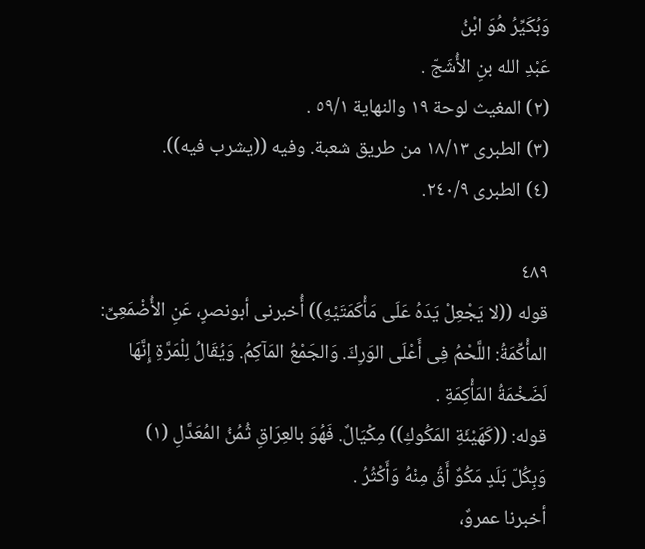وَبُكَيِّرُ هُوَ ابْنُ
عَبْدِ الله بنِ الأُشَجّ .
(٢) المغيث لوحة ١٩ والنهاية ٥٩/١ .
(٣) الطبرى ١٨/١٣ من طريق شعبة. وفيه ((يشرب فيه)).
(٤) الطبرى ٢٤٠/٩.

٤٨٩
قوله ((لا يَجْعِلْ يَدَهُ عَلَى مَأْكَمَتَيْهِ)) أُخبرنى أبونصرٍ، عَنِ الأُضْمَعِىِّ:
المأْكِّمَةُ: اللَّحْمُ فِى أَعْلَى الوَرِكَ. وَالجَمْعُ المَآكِمُ. وَيُقَالُ لِلْمَرَّةِ إِنَّهَا
لَضَخْمَةُ المَأْكِمَةِ .
قوله: ((كَهَيْئَةِ المَكُوكِ)) مِكْيَالٌ. فَهُوَ بالعِرَاقِ ثُمُنُ المُعَدَّلِ (١)
وَبِكُلّ بَلَدٍ مَكُوٌ أَقُ مِنْهُ وَأَكْثُرُ .
أخبرنا عمروٌ،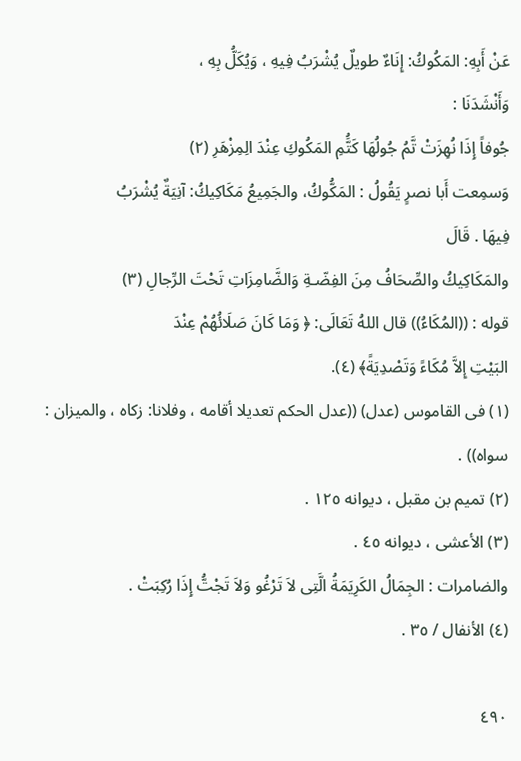عَنْ أَبِهِ: المَكُوكُ: إِنَاءٌ طويلٌ يُشْرَبُ فِيهِ ، وَيُكَلُّ بِهِ ،
وَأَنْشَدَنَا :
جُوفاً إِذَا نُهِزَتْ تَّمُ جُولُهَا كَتَُّمِ المَكُوكِ عِنْدَ الِمِزْهَرِ (٢)
وَسمِعت أَبا نصرٍ يَقُولُ : المَكُّوكُ، والجَمِيعُ مَكَاكِيكُ: آنِيَةٌ يُشْرَبُ
فِيهَا . قَالَ
والمَكَاكِيكُ والصِّحَافُ مِنَ الفِضّـةِ وَالضَّامِزَاتِ تَحْتَ الرِّجالِ (٣)
قوله : ((المُكَاءُ)) قال اللهُ تَعَالَى: ﴿ وَمَا كَانَ صَلَائُهُمْ عِنْدَ
البَيْتِ إِلاَّ مُكَاءً وَتَصْدِيَةً﴾ (٤).
(١) فى القاموس (عدل) ((عدل الحكم تعديلا أقامه ، وفلانا: زكاه ، والميزان :
سواه)) .
(٢) تميم بن مقبل ، ديوانه ١٢٥ .
(٣) الأعشى ، ديوانه ٤٥ .
والضامرات : الجِمَالُ الكَرِيَمَةُ الَّتِى لاَ تَرْغُو وَلاَ تَجْتُّ إِذَا رُكِبَتْ .
(٤) الأنفال / ٣٥ .

٤٩٠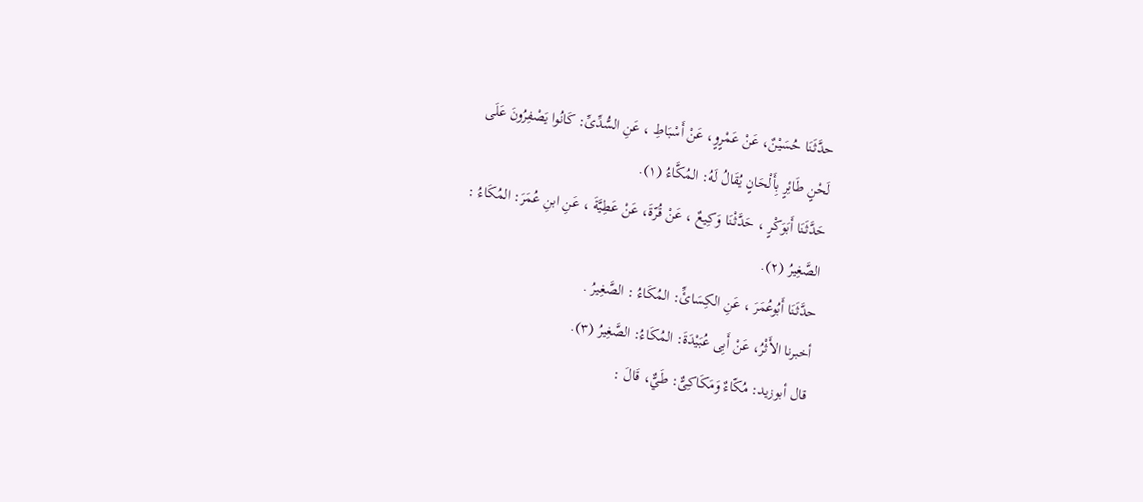حدَّثَنَا حُسَيْنٌ، عَنْ عَمْرٍوٍ، عَنْ أَسْبَاطِ ، عَنِ السُّدِّىِّ: كَانُوا يَصْفِرُونَ عَلَى
لَحْنٍ طَائِرٍ بِأَلْحَانٍ يُقَالُ لَهُ: المُكَّاءُ (١).
حَدَّثَنَا أَبَوَكْرٍ ، حَدَّثْنَا وَكِيعٌ ، عَنْ قُرّةَ، عَنْ عَطِيَّةَ ، عَنِ ابنِ عُمَرَ: المُكَاءُ :
الصَّغِيرُ (٢).
حدَّثَنَا أَبُوعُمَرَ ، عَنِ الكِسَائِّ: المُكَاءُ : الصَّغِيرُ .
أخبرنا الأَثْرُ، عَنْ أَبِى عُبَيْدَةَ: المُكَاءُ: الصَّغِيرُ (٣).
قال أبوزيد: مُكّاءٌ وَمَكَاكِىٌّ: طَيٌّ، قَالَ :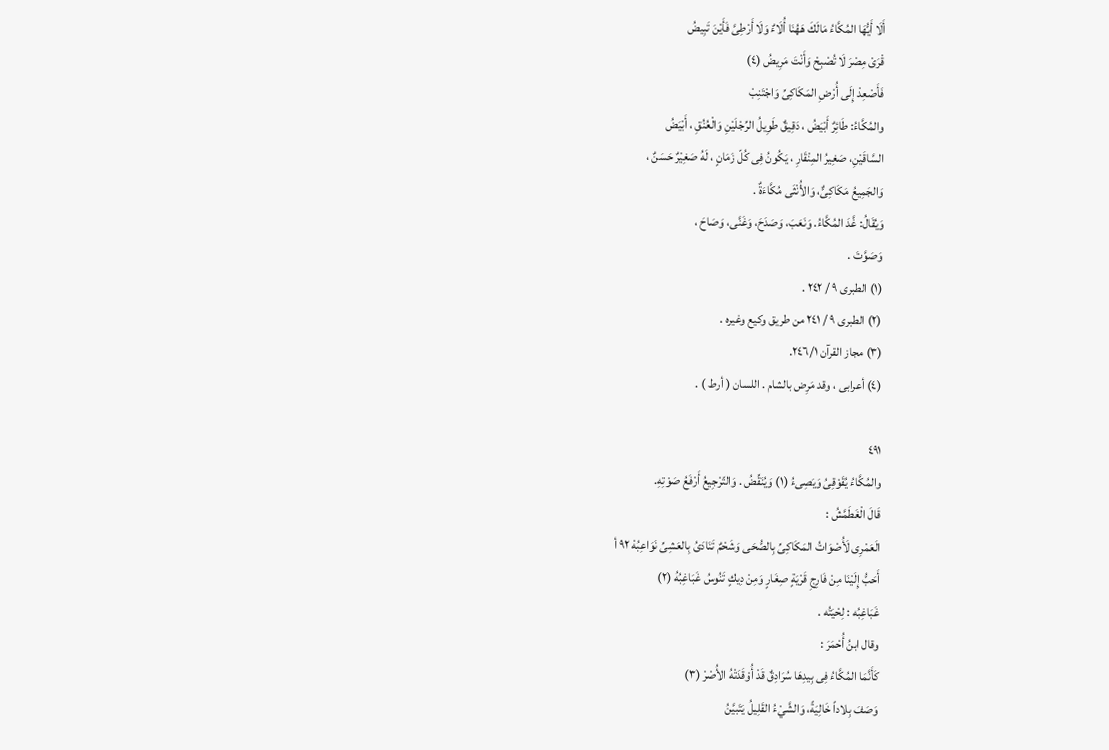أَلَا أَيُّهَا المُكَّاءُ مَالَكَ هَهُنَا أُلَاءٌ وَلَا أَرْطِىَّ فَأَيْنَ تَبِيضُ
قْرَىْ مِصْرَ لَا تُصْبِحْ وَأَنْتَ مَرِيضُ (٤)
فَأَصْعِدْ إِلَى أُرْضِ المَكَاكِىِّ وَاجْتَنِبْ
والمُكَّاءُ: طَائِرٌ أَبْيَضُ ، دَقِيقٌ طَوِيلُ الرِّجْلَيْنِ وَالْعُنُقِ ، أَبْيَضُ
السَّاقَيْنِ، صَغِيرُ المِنْقَارِ ، يَكُونُ فِى كُلّ زَمَانٍ ، لَهُ صَغِيْرٌ حَسَنٌ ،
وَالجَمِيعُ مَكَاكِىٌّ، وَالأُنْثَى مُكَّاءَةٌ .
وَيُقَالُ: غَّدَ المُكَّاءُ. وَنَعَبَ، وَصَدَحَ، وَغَنَّى، وَصَاحَ ،
وَصَوَّتَ .
(١) الطبرى ٩ / ٢٤٢ .
(٢) الطبرى ٩ / ٢٤١ من طريق وكيع وغيره .
(٣) مجاز القرآن ٢٤٦/١.
(٤) أعرابى ، وقد مَرِض بالشام . اللسان ( أرط ) .

٤٩١
والمُكَّاءُ يُقَوْقِىُ وَيَصِىءُ (١) وَيُنَقِّضُ . وَالتّرْجِيعُ أَرْفَعُ صَوْتِهِ.
قَالَ الْغَطَمَّشُ :
الَعَمْرِى لَأُصْوَاتُ المَكَاكِىِّ بِالصُّحَى وَشَحْمٌ تَنَادَىُ بِالعَشِىِّ نَوَاعِبُهْ ٩٢ أ
أَحَبُّ إِلَيْنَا مِنْ فَارِجِ قَرْيَةٍ صِغَارٍ وَمِنْ دِيكٍ تَنُوسُ غَبَاغِبُهُ (٢)
غَبَاغِبُه : لِحْيَتُه .
وقال ابنُ أُحْمَرَ :
كَأَنَّمَا المُكَّاءُ فِى بِيدِهَا سُرَادِقٌ قَدْ أُوْقَدَتْهُ الأُصْرْ (٣)
وَصَفَ بِلاداً خَالِيَةً، وَالشَّيْءُ القَلِيلُ يَتَبيَّنُ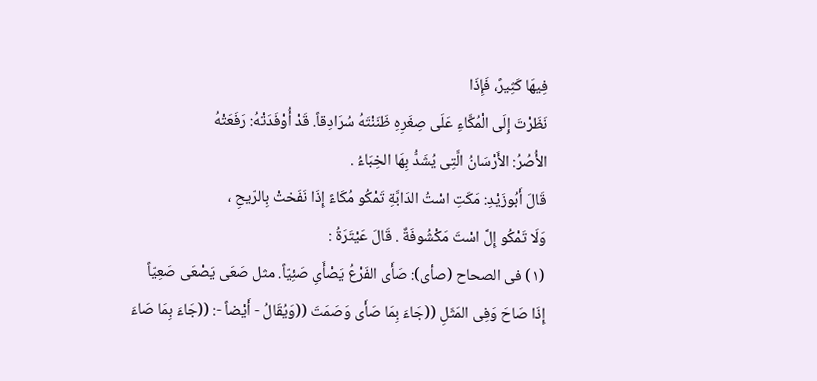فِيهَا كَثِيرً، فَإِذَا
نَظَرْتَ إِلَى الْمُكَّاءِ عَلَى صِغَرِهِ ظَنَنْتَهُ سُرَادِقاً. قَدْ أُوْفَدَتْهُ: رَفَعَتْهُ
الأُصُرُ: الأَرْسَانُ الَّتِى يُشَدُّ بِهَا الخِبَاءُ .
قَالَ أَبُوزَيْدِ: مَكَتِ اسْتُ الدَابَّةِ تَمْكُو مُكَاءً إِذَا نَفَختْ بِالرّيحِ ،
وَلَا تَمْكُو إِلَّ اسْتَ مَكْشُوفَةٌ . قَالَ عَيْتَرَةُ :
(١) فى الصحاح (صأى): صَأَى الفَرْعُ يَصْأَىِ صَئِيّاً. مثل صَعَى يَصْعَى صَعِيّاً
إِذَا صَاحَ وَفِى المَثَلِ ((جَاءَ بِمَا صَأَى وَصَمَتَ ((وَيُقَالُ - أَيْضاً -: ((جَاءَ بِمَا صَاءَ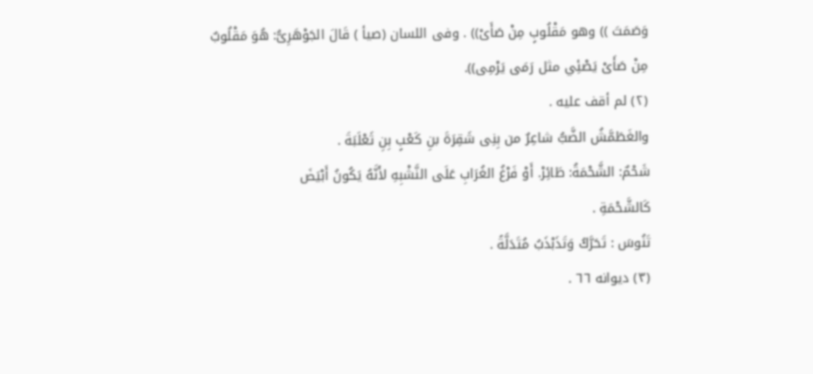وَصَمَتَ )) وهو مَقْلُوبٍ مِنْ صَأَىْ)) . وفى اللسان (صيأ ) قَالَ الجَوْهَرِىُّ: هُوَ مَقْلُوبٌ
مِنْ صَأَىْ يَصْئِي مثل رَمَى يَرْمِى)).
(٢) لم أقف عليه .
والغَطَمَّشُ الضَّبُّ شاعِرٌ من بِنِى شَقِرَةَ بنِ كَعْبٍ بِنِ ثَعْلَبَةَ .
شَحْمٌ: الشَّحْمَةُ: طَائِرْ. أَوْ فَرْغُ الغُرَابِ عَلَى النَّشْبِهِ لأَنَّهُ يَكُونُ أَبْيَضَ
كَالشَّحْمَةِ .
تَنُوسَ : تَحَرَّكُ وَتَذَبْذَبُ مُتَدَلَّةً .
(٣) ديوانه ٦٦ .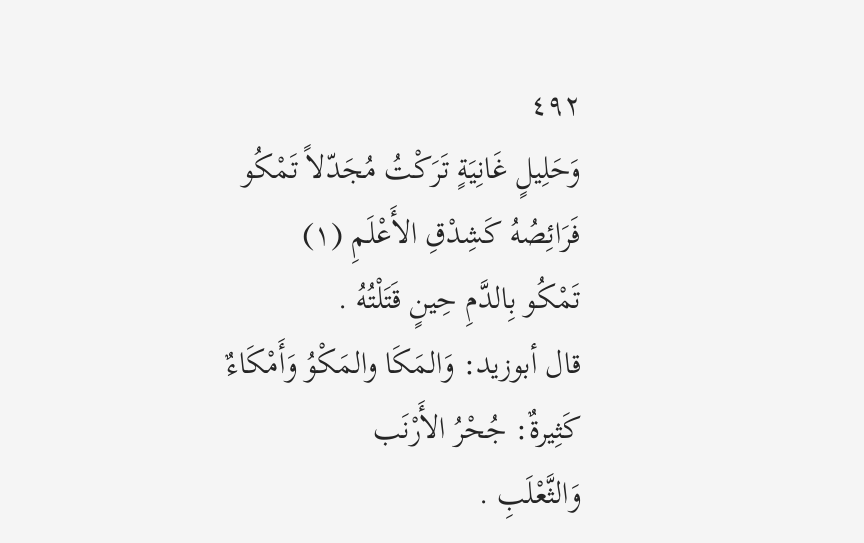٤٩٢
وَحَلِيلٍ غَانِيَةٍ تَرَكْتُ مُجَدّلاً تَمْكُو فَرَائِصُهُ كَشِدْقِ الأَعْلَمِ (١)
تَمْكُو بِالدَّمِ حِينٍ قَتَلْتُهُ .
قال أبوزيد: وَالمَكَا والمَكْوُ وَأَمْكَاءٌ كَثِيرةٌ: جُحْرُ الأَرْنَب
وَالثَّعْلَبِ .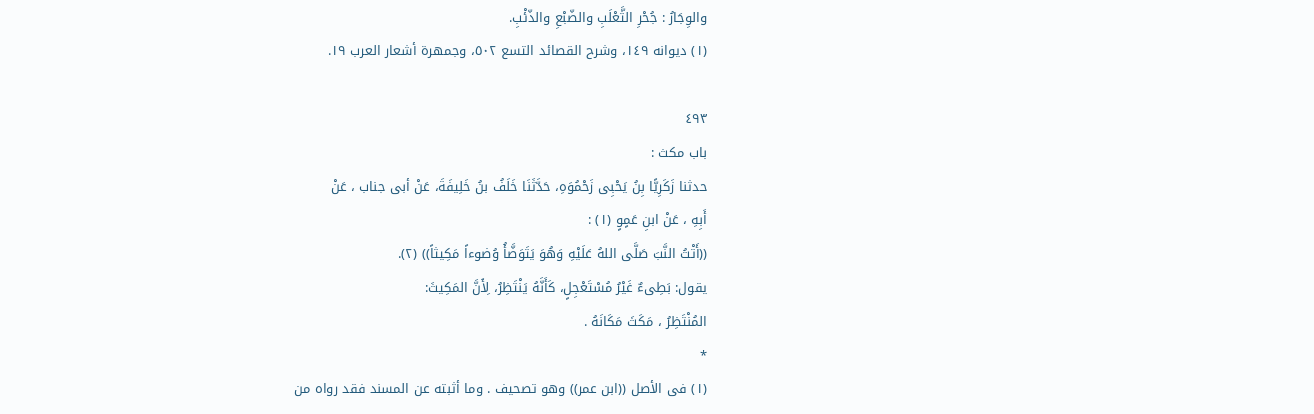والوِجَارُ : جُحْرِ الثَّعْلَبِ والضّبْعِ والذّئْبِ.
(١) ديوانه ١٤٩، وشرح القصائد التسع ٥٠٢، وجمهرة أشعار العرب ١٩.

٤٩٣
باب مكث :
حدثنا زَكَرِيًّا بِنُ يَحْبِى زَحْمُوَهِ، حَدَّثَنَا خَلَفُ بنُ خَلِيفَةَ، عَنْ أبى جناب ، عَنْ
أَبِهِ ، عَنْ ابنِ عَمٍوٍ (١) :
((أَتْتُ النَّبَ صَلَّى اللهُ عَلَيْهِ وَهُوَ يَتَوَضَّأُ وُضوءاً مَكِيثاً)) (٢).
يقول: بَطِىءٌ غَيْرُ مُسْتَعْجِلٍ، كَأَنَّهُ يَنْتَظِرُ، لِأَنَّ المَكِيثَ:
المُنْتَظِرُ ، مَكَثَ مَكَانَهُ .
*
(١) فى الأصل ((ابن عمر)) وهو تصحيف . وما أثبته عن المسند فقد رواه من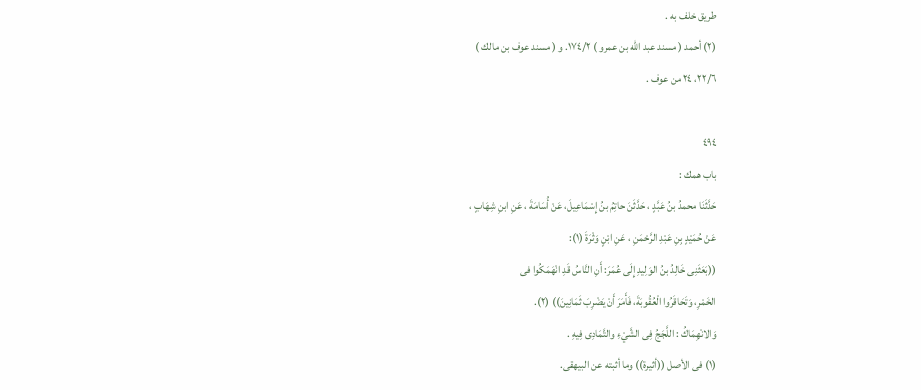طريق خلف به .
(٢) أحمد ( مسند عبد الله بن عمرو ) ١٧٤/٢. و ( مسند عوف بن مالك )
٢٢/٦، ٢٤ من عوف .

٤٩٤
باب همك :
حَدَّثَنَا محمدُ بنُ عَبَّدٍ ، حَدَّثَنَ حاتِمُ بنُ إِسْمَاعِيلَ، عَنْ أُسَامَةَ ، عَنِ ابنِ شِهَابٍ ،
عَنْ حُمَيْدٍ بِنِ عَبْدِ الرَّحْمَنِ ، عَنِ ابْنٍ وَثْرَةَ (١):
((بَعَثَنِى خَالِدُ بنُ الوَلِيدِ إِلَى عُمَرَ: أَنِ النَّاسُ قَدِ انْهَمَكُوا فى
الخَمْرِ، وَتَحَاقَرُوا الْعُقُوبَةَ، فَأَمَرَ أَنْ يَضْرِبَ ثَمَانِينَ)) (٢).
وَالانْهِمَاكُ : اللَّجَجُ فِى الشَّيْءِ والتَّمَادِى فِيهِ .
(١) فى الأصل ((أثيرة)) وما أثبته عن البيهقى.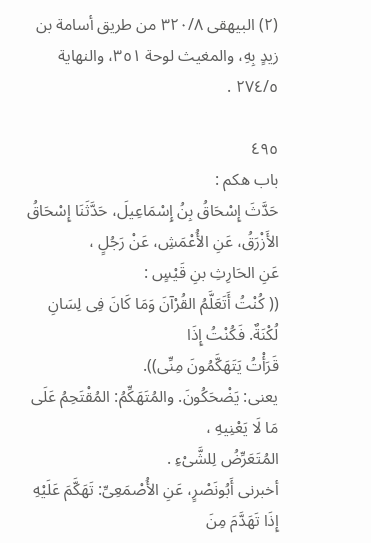(٢) البيهقى ٣٢٠/٨ من طريق أسامة بن زيدٍ بِهِ، والمغيث لوحة ٣٥١، والنهاية
٢٧٤/٥ .

٤٩٥
باب هكم :
حَدَّثَ إِسْحَاقُ بِنُ إِسْمَاعِيلَ، حَدَّثَنَا إِسْحَاقُ الأَزْرَقُ، عَنِ الأُعْمَشِ، عَنْ رَجُلٍ ،
عَنِ الحَارِثِ بنِ قَيْسٍ :
(( كُنْتُ أَتَعَلَّمُ القُرْآنَ وَمَا كَانَ فِى لِسَانِ لُكْنَةٌ. فَكُنْتُ إِذَا
قَرَأْتُ يَتَهَكَّمُونَ مِنِّى)).
يعنى: يَضْحَكُونَ. والمُتَهَكِّمُ: المُقْتَحِمُ عَلَى مَا لَا يَعْنِيهِ ،
المُتَعَرِّضُ لِلشَّىْءِ .
أخبرنى أَبُونَصْرٍ، عَنِ الأُصْمَعِىِّ: تَهَكَّمَ عَلَيْهِ إِذَا تَهَدَّمَ مِنَ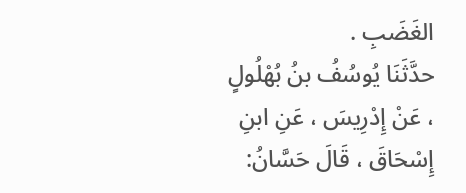الغَضَبِ .
حدَّثَنَا يُوسُفُ بنُ بُهْلُولٍ ، عَنْ إِدْرِيسَ ، عَنِ ابنِ إِسْحَاقَ ، قَالَ حَسَّانُ: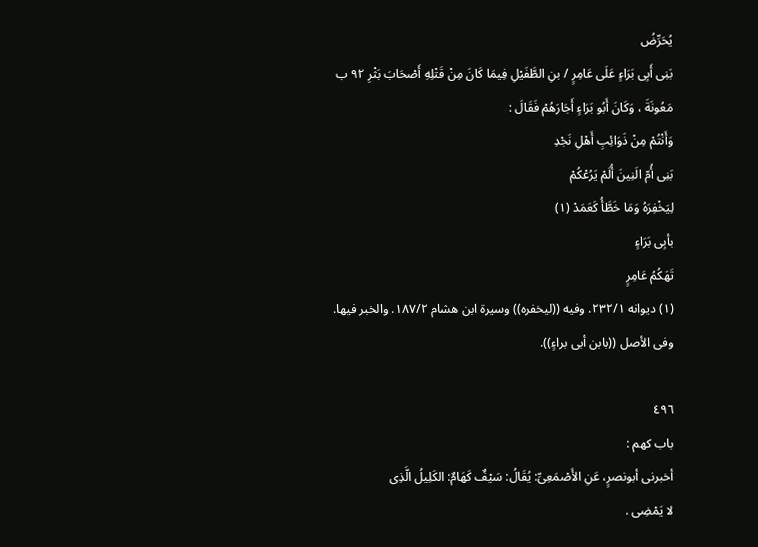يُحَرِّضُ
بَنِى أَبِى بَرَاءٍ عَلَى عَامِرٍ / بنِ الطَّفَيْلِ فِيمَا كَانَ مِنْ قَتْلِهِ أَصْحَابَ بَثْرِ ٩٢ ب
مَعُونَةَ ، وَكَانَ أَبُو بَرَاءٍ أَجَارَهُمْ فَقَالَ :
وَأَنْتُمْ مِنْ ذَوَائِبِ أَهْلِ نَجْدِ
بَنِى أُمّ الَنِينَ أُلَمْ يَرُعْكُمْ
لِيَخْفِرَهُ وَمَا خَطَّأُ كَعَمَدْ (١)
بأبِى بَرَاءٍ
تَهَكُمُ عَامِرٍ
(١) ديوانه ٢٣٢/١. وفيه ((ليخفره)) وسيرة ابن هشام ١٨٧/٢. والخبر فيها.
وفى الأصل ((بابن أبى براءٍ)).

٤٩٦
باب كهم :
أخبرنى أبونصرٍ، عَنِ الأَصْمَعِىِّ: يُقَالُ: سَيْفٌ كَهَامٌ: الكَلِيلُ الَّذِى
لا يَمْضِی .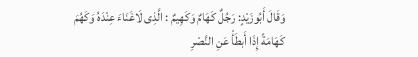وَقَالَ أَبُوزَيْدٍ: رَجُلٌ كَهَامٌ وَكَهِيمٌ : الَّذِى لَاغَنَاءَ عِنْدَهُ وَكَهُمَ
كَهَامَةً إِذَا أَبطَأْ عَنِ النَّصْرِ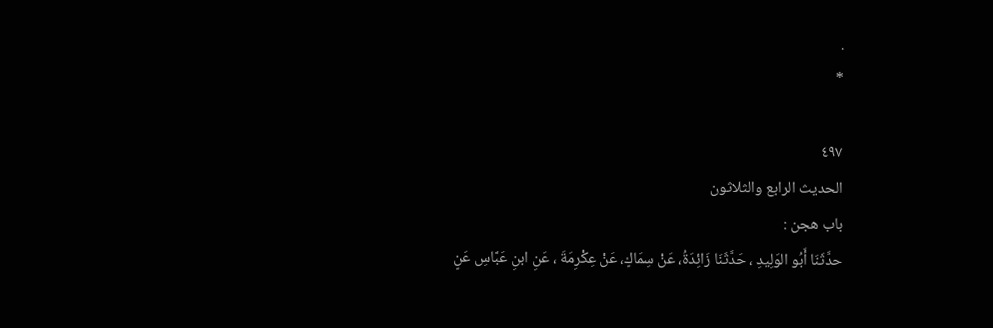.
*

٤٩٧
الحديث الرابع والثلاثون
باب هجن :
حدَّثَنَا أَبُو الوَلِيدِ ، حَدَّثَنَا زَائِدَةُ، عَنْ سِمَاكٍ، عَنْ عِكْرِمَةَ ، عَنِ ابنِ عَبَّاسِ عَنٍ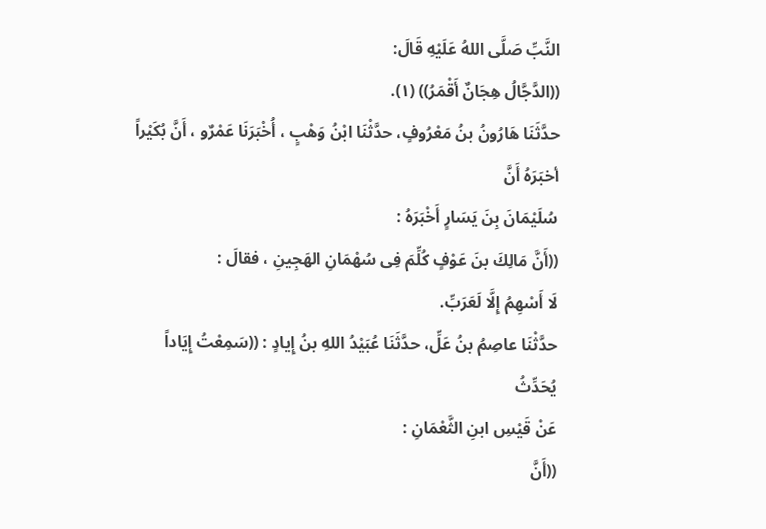النَّبِّ صَلَّى اللهُ عَلَيْهِ قَالَ:
((الدَّجَّالُ هِجَانٌ أَقْمَرُ)) (١).
حدَّثَنَا هَارُونُ بنُ مَعْرُوفٍ، حدَّثْنَا ابْنُ وَهْبٍ ، أُخْبَرَنَا عَمْرٌو ، أَنَّ بُكَيْراً أخبَرَهُ أَنَّ
سُلَيْمَانَ بِنَ يَسَارٍ أَخْبَرَهُ :
((أَنَّ مَالِكَ بنَ عَوْفٍ كُلِّمَ فِى سُهْمَانِ الهَجِينِ ، فقالَ :
لَا أَسْهِمُ إِلَّا لَعَرَبِّ.
حدَّثْنَا عاصِمُ بنُ عَلِّ، حدَّثَنَا عُبَيْدُ اللهِ بنُ إِيادٍ : ((سَمِعْتُ إِيَاداً يُحَدِّثُ
عَنْ قَيْسِ ابنِ الثَّعْمَانِ :
((أَنَّ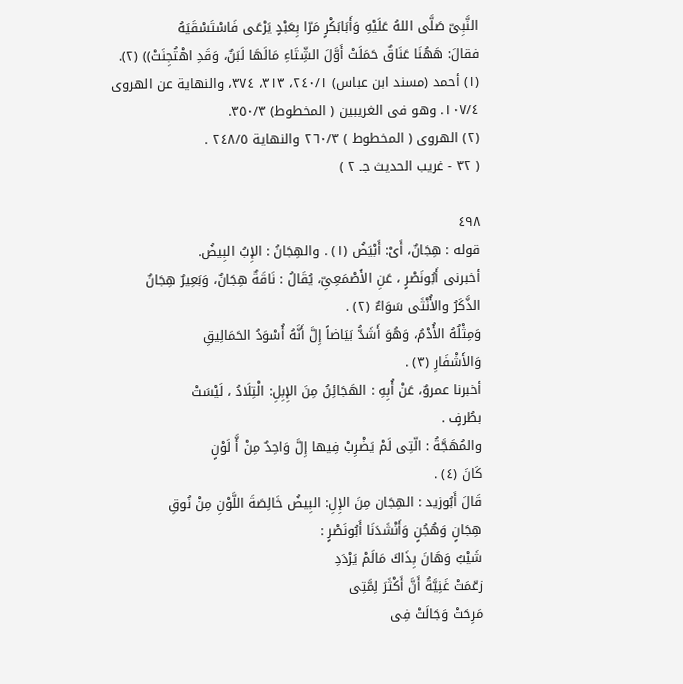النَّبِىّ صَلَّى اللهُ عَلَيْهِ وَأَبَابَكْرٍ مَرّا بِعَبْدٍ يَرْعَى فَاسْتَسْقَيَهُ
فقالَ: هَهُنَا عَنَاقٌ حَمَلَتْ أَوَّلَ الشِّتَاءِ مَالَهَا لَبَنٌ، وَقَدِ اهْتُجِنَتْ)) (٢).
(١) أحمد (مسند ابن عباس) ٢٤٠/١، ٣١٣، ٣٧٤، والنهاية عن الهروى
١٠٧/٤. وهو فى الغريبين ( المخطوط) ٣٥٠/٣.
(٢) الهروى ( المخطوط ) ٢٦٠/٣ والنهاية ٢٤٨/٥ .
( ٣٢ - غريب الحديث جـ ٢ )

٤٩٨
قوله : هِجَانٌ، أَىْ: أَبْيَضُ (١) . والهِجَانُ : الإِبُ البِيضُ.
أخبرنى أَبُونَصْرٍ ، عَنِ الأَصْمَعِىِّ، يُقَالُ : نَاقَةٌ هِجَانٌ، وَبَعِيرٌ هِجَانٌ
الذَّكَرُ والأُنْثَى سَوَاءٌ (٢) .
وَمِثْلُهُ الأُدْمُ، وَهُوَ أَشَدُّ بَيَاضاً إِلَّ أَنَّهُ أُسْوَدُ الحَمَالِيقِ
وَالأَشْفَارِ (٣) .
أخبرنا عمروٌ، عَنْ أُبِهِ : الهَجَائِنُ مِنَ الإِبِلِ: الْتِلَادُ ، لَيْسَتْ
بطُرفٍ .
والمُهَجَّةُ : الّتِى لَمْ يَضْرِبْ فِيها إِلَّ وَاحِدٌ مِنْ أَّ لَوْنٍ
كَانَ (٤) .
قَالَ أَبُوزيد : الهِجَان مِنَ الإِلِ: البِيضُ خَالِصَةَ اللَّوْنِ مِنْ نُوقِ
هِجَانٍ وَهُجُنٍ وَأَنْشَدَنَا أَبُونَصْرٍ :
شَيْبٌ وَهَانَ بِذَاكَ مَالَمْ يَرْدَدِ
زعّمَتْ غَنِيَّةُ أَنَّ أَكْثَرَ لِمَّتِى
مَرِحَتْ وَجَالَتْ فِى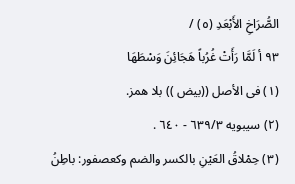الصُّرَاخِ الأَبْعَدِ (٥) /
٩٣ أ لَمَّا رَأَتْ غُرُباً هَجَائِنَ وَسْطَهَا
(١) فى الأصل ((بيض )) بلا همز.
(٢) سيبويه ٦٣٩/٣ - ٦٤٠ .
(٣) حِمْلاقُ العَيْنِ بالكسر والضم وكعصفور: باطِنُ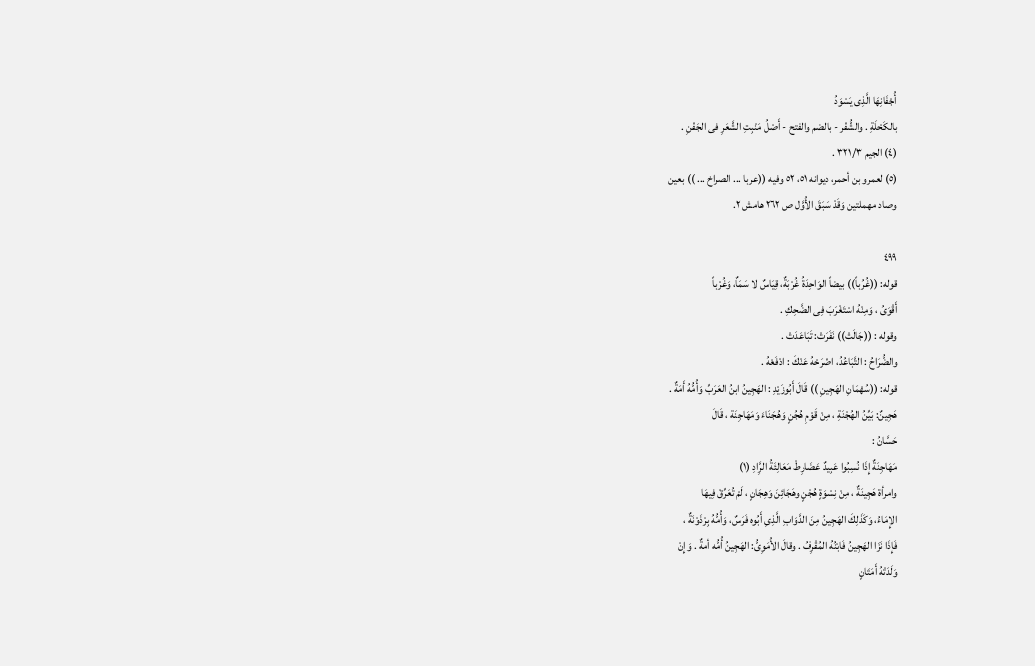أُجْفَانِهَا الَّذِى يَسْوَدُ
بالكَحْلَةِ . والشُّفْر - بالضم والفتح - أَصْلُ مَنْبِتِ الشَّعَرِ فى الجَفْنِ .
(٤) الجيم ٣٢١/٣ .
(٥) لعمرو بن أحمر، ديوانه ٥١، ٥٢ وفيه ((عربا ... الصراخ ... )) بعين
وصاد مهملتين وَقَدْ سَبَقَ الأُوَّل ص ٢٦٢ هامش ٢.

٤٩٩
قوله: ((غُرُباً)) بيضاً الوَاحِدَةُ غُرْبَةٌ، قِيَاسٌ لا سَمَاٌ، وَغُرْباً
أَقْوَىُ ، وَمِنْهُ اسْتَغْرَبَ فِى الضَّحِكِ .
وقوله : ((جَالَتْ)) نَفَرَتْ: تَبَاعَدَتْ .
والضُّرَاحُ : التَّبَاعُدُ، اضْرَحْهُ عَنْكَ : ادْفَعْهُ .
قوله: ((سُهْمَانِ الهَجِينِ )) قَالَ أَبُوزَيْدِ : الهَجِينُ ابنُ العَرَبِّ وَأُمُّهُ أَمَةٌ .
هَجِينٌ: بَيِّنُ الهُجْنَةِ ، مِنْ قَوْمِ هُجُنٍ وَهُجَنَاءَ وَمَهَاجِنَة ، قَالَ
حَسَّانُ :
مَهَاجِنَةٌ إِذَا نُسِبُوا عَبِيدٌ عَضَارِطْ مَعَالِئَةُ الرَِّادِ (١)
وامرأة هَجِينَةٌ ، مِنْ نِسْوَةٍ هُجْنٍ وهَجَائِنَ وَهِجَانٍ ، لَمْ تُعَرِّقْ فِيهَا
الإِمَاءُ، وَكَذَلِكَ الهَجِينُ مِنَ الدَّوَابِ الَّذِىِ أَبُوه فَرَسٌ، وَأُمُّهُ بِرْذَوْنَةٌ ،
فَإِذَا نَزَا الهَجِينُ فَابْنُهُ المُقْرِفُ . وقالَ الأُمَوِىُّ: الهَجِينُ أُمُّه أمةٌ . وَإِنْ
وَلَدَتْهُ أَمَتَانٍ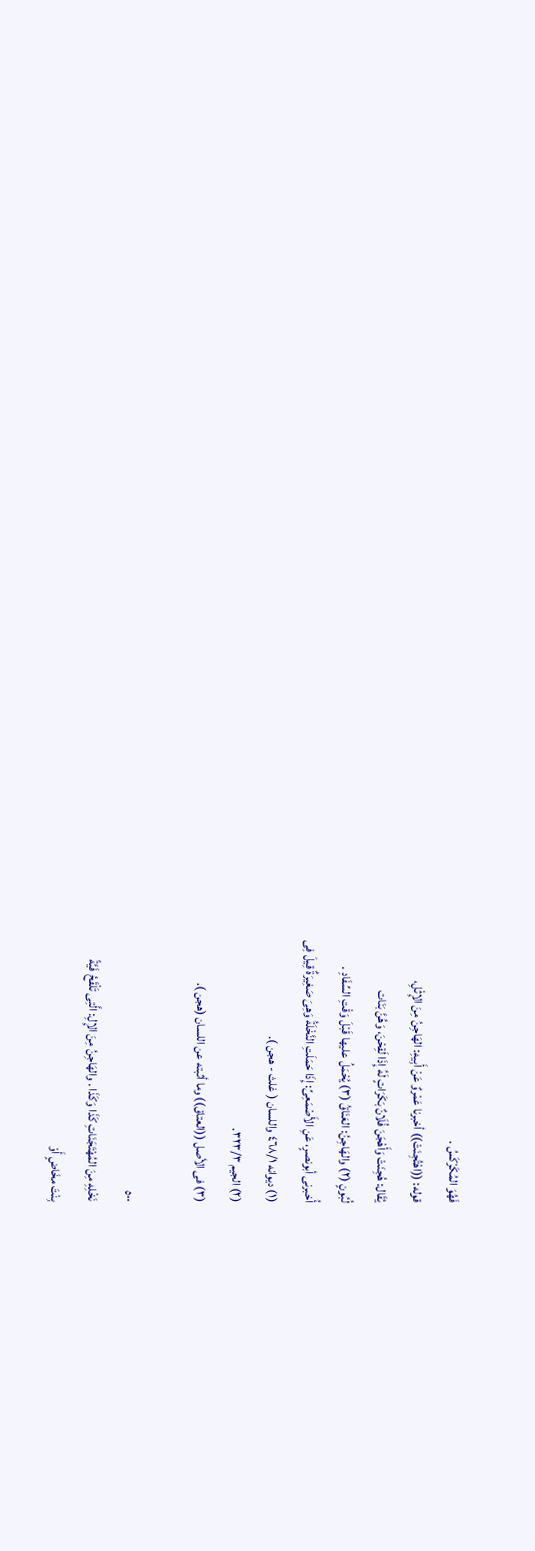فَهُوَ المُكَرْكَسُ .
قوله: ((اهْتُجِنَتْ)) أخبرنا عَمْروٌ عَنْ أَبِيهِ: الهَاجِنُ مِنَ الإِثْلِ،
يُقَال: هُجِنَتْ وَأَهْجَنَ فُلَانٌ بَكَرَاتٍ لَهُ إِذَا لَقِحْنَ، وَهُنَّ بَنَات
لُبُونٍ (٢) والهَاجِنُ: العَنَاقُ (٣) يُحْمَلُ عليها قَبْلَ وَقْتِ السِّفَادِ .
أُخبرنى أبونصرٍ، عَنِ الأَصْمَعِىِّ: إِذَا حَمَلَتِ النَّخْلَةُ وَهِىَ صَغِيرَةٌ قِيلَ فِى
(١) ديوانه ٤٦٨/١ واللسان ( غلث - هجن ).
(٢) الجيم ٣٢٣/٣.
(٣) فى الأصل ((العتاق)) وما أثبته عن اللسان (هجن ).

٥٠٠
نَخْلِهِ مِنَ المُهْتَجَنَاتِ كَذَا وَكَذَا . والهَاجِنُ مِنَ الإِلِ: الَّتِى تَلْقَحُ فَيَّةً
بِنْتَ مخَاضٍ أَوْ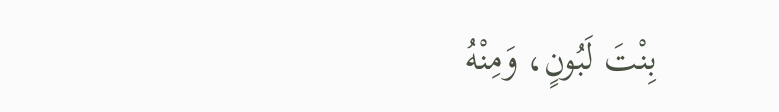بِنْتَ لَبُونٍ، وَمِنْهُ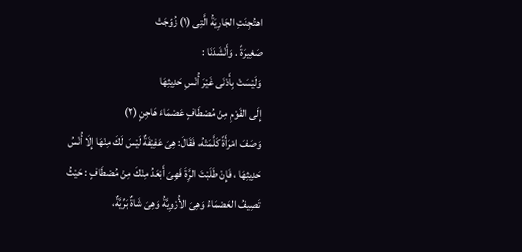اهتُجِنَتِ الجَارِيَةُ الَّتِى (١) زُوّجَتْ
صَغِيرَةً . وَأَنْشَدَنَا :
وَلَيْسَتْ بِأَدْنَى غَيْرَ أُنْسِ حَدِيثِهَا
إِلَى القَوْمِ مِنْ مُصْطَافٍ عَصْمَاءَ هَاجِنٍ (٢)
وَصَفَ امْرَأَةً كَلَّمَتْهُ، فَقَالَ: هِىَ عَفِيْفَةٌ لَيْسَ لَكَ مِنْهَا إِلَا أُنْسُ
حَدِيثِهَا ، فَإِنْ طَلَبْتَ الرَِّةَ فَهِىَ أَبْعَدُ مِنْكَ مِنْ مُصْطَافٍ : حَيْثُ
تَصِيفُ العَصْمَاءُ وَهِىَ الأُرْوِيَّةُ وَهِىَ شَاةٌ بَرِّيَّةٌ،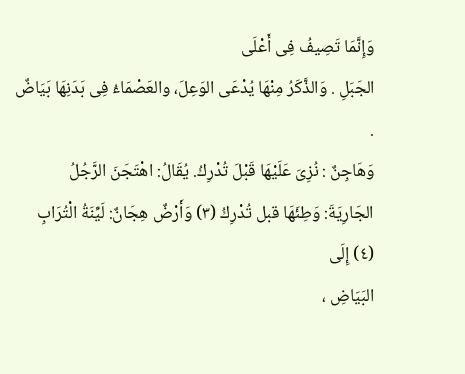وَإِنَّمَا تَصِيفُ فِى أَعْلَى
الجَبَلِ . وَالذَّكَرُ مِنْهَا يُدْعَى الوَعِلَ، والعَصْمَاءُ فِى بَدَنِهَا بَيَاضٌ .
وَهَاجِنٌ : نُزِىَ عَلَيْهَا قَبْلَ تُدْرِكُ. يُقَالُ: اهْتَجَنَ الرَّجُلُ
الجَارِيَةَ: وَطِئَهَا قبل تُدْرِكُ (٣) وَأَرْضٌ هِجَانٌ: لَيِّنَةُ الْتُرَابِ (٤) إِلَى
البَيَاضِ ،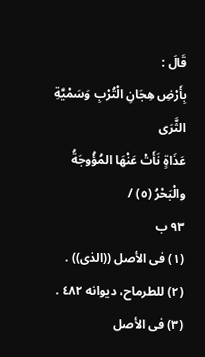قَالَ :
بِأَرْضِ هِجَانِ الْتُرْبِ وَسَمْيَّةِ الثَّرَى
عَذَاةٍ نَأَتْ عَنْهَا المُؤُوجَةُ والْبَحْرُ (٥) /
٩٣ ب
(١) فى الأصل ((الذى)) .
(٢) للطرماح، ديوانه ٤٨٢ .
(٣) فى الأصل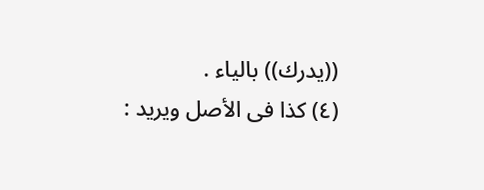((يدرك)) بالياء .
(٤) كذا فى الأصل ويريد :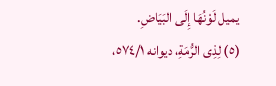يميل لَوْنُهَا إِلَى البَيَاضِ.
(٥) لِذِى الرُّمَةِ، ديوانه ٥٧٤/١،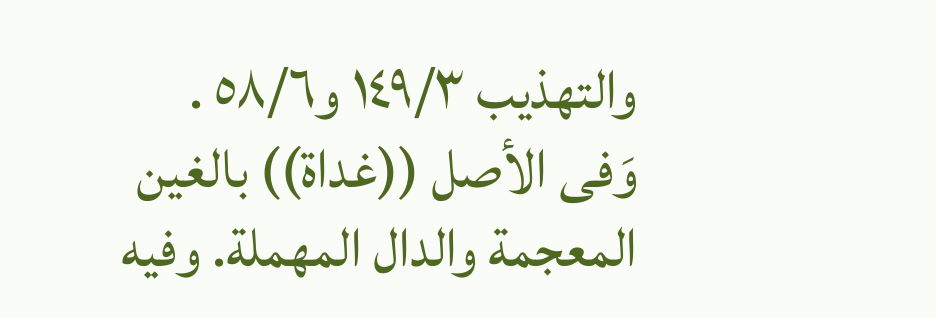والتهذيب ١٤٩/٣ و٥٨/٦ .
وَفى الأصل ((غداة)) بالغين المعجمة والدال المهملة. وفيه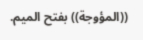((المؤوجة)) بفتح الميم.